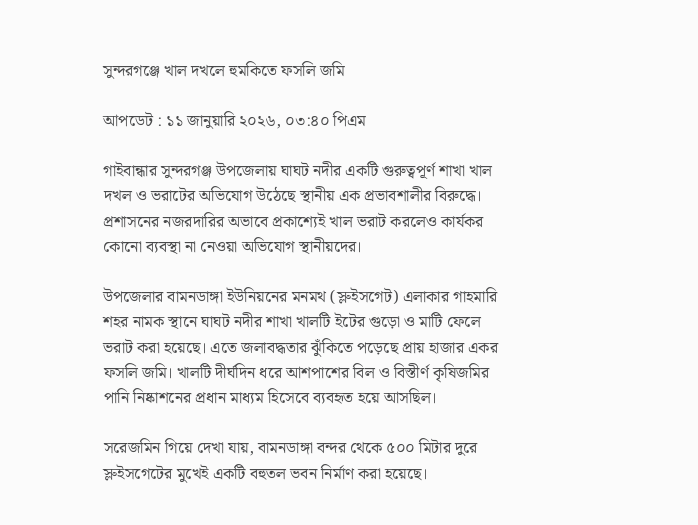সুন্দরগঞ্জে খাল দখলে হুমকিতে ফসলি জমি

আপডেট : ১১ জানুয়ারি ২০২৬, ০৩:৪০ পিএম

গাইবান্ধার সুন্দরগঞ্জ উপজেলায় ঘাঘট নদীর একটি গুরুত্বপূর্ণ শাখা খাল দখল ও ভরাটের অভিযোগ উঠেছে স্থানীয় এক প্রভাবশালীর বিরুদ্ধে। প্রশাসনের নজরদারির অভাবে প্রকাশ্যেই খাল ভরাট করলেও কার্যকর কোনো ব্যবস্থা না নেওয়া অভিযোগ স্থানীয়দের।

উপজেলার বামনডাঙ্গা ইউনিয়নের মনমথ (স্লুইসগেট) এলাকার গাহমারি শহর নামক স্থানে ঘাঘট নদীর শাখা খালটি ইটের গুড়ো ও মাটি ফেলে ভরাট করা হয়েছে। এতে জলাবদ্ধতার ঝুঁকিতে পড়েছে প্রায় হাজার একর ফসলি জমি। খালটি দীর্ঘদিন ধরে আশপাশের বিল ও বিস্তীর্ণ কৃষিজমির পানি নিষ্কাশনের প্রধান মাধ্যম হিসেবে ব্যবহৃত হয়ে আসছিল।

সরেজমিন গিয়ে দেখা যায়, বামনডাঙ্গা বন্দর থেকে ৫০০ মিটার দুরে স্লুইসগেটের মুখেই একটি বহুতল ভবন নির্মাণ করা হয়েছে।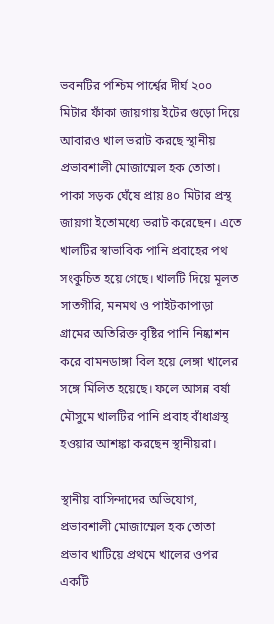ভবনটির পশ্চিম পার্শ্বের দীর্ঘ ২০০ মিটার ফাঁকা জায়গায় ইটের গুড়ো দিয়ে আবারও খাল ভরাট করছে স্থানীয় প্রভাবশালী মোজাম্মেল হক তোতা। পাকা সড়ক ঘেঁষে প্রায় ৪০ মিটার প্রস্থ জায়গা ইতোমধ্যে ভরাট করেছেন। এতে খালটির স্বাভাবিক পানি প্রবাহের পথ সংকুচিত হয়ে গেছে। খালটি দিয়ে মূলত সাতগীরি, মনমথ ও পাইটকাপাড়া গ্রামের অতিরিক্ত বৃষ্টির পানি নিষ্কাশন করে বামনডাঙ্গা বিল হয়ে লেঙ্গা খালের সঙ্গে মিলিত হয়েছে। ফলে আসন্ন বর্ষা মৌসুমে খালটির পানি প্রবাহ বাঁধাগ্রস্থ হওয়ার আশঙ্কা করছেন স্থানীয়রা।

স্থানীয় বাসিন্দাদের অভিযোগ, প্রভাবশালী মোজাম্মেল হক তোতা প্রভাব খাটিয়ে প্রথমে খালের ওপর একটি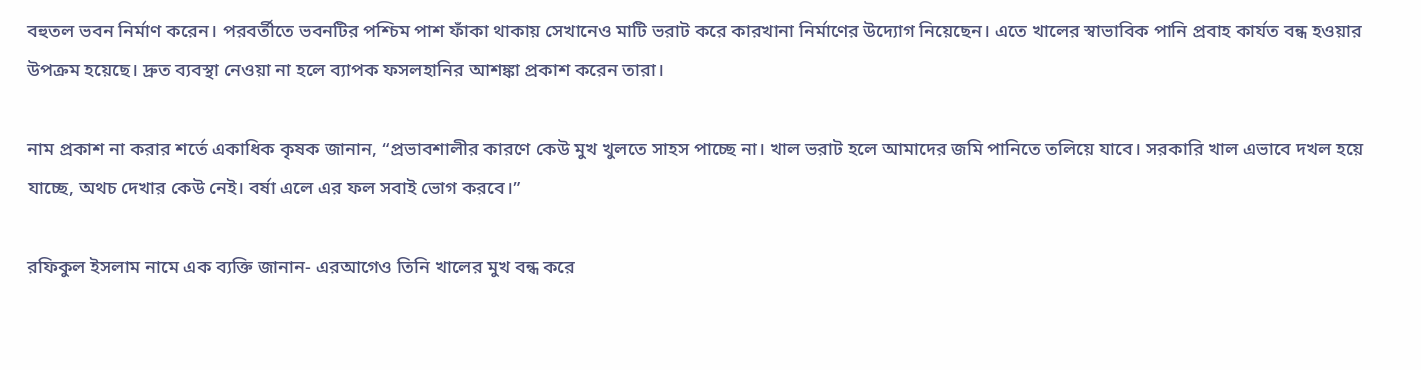বহুতল ভবন নির্মাণ করেন। পরবর্তীতে ভবনটির পশ্চিম পাশ ফাঁকা থাকায় সেখানেও মাটি ভরাট করে কারখানা নির্মাণের উদ্যোগ নিয়েছেন। এতে খালের স্বাভাবিক পানি প্রবাহ কার্যত বন্ধ হওয়ার উপক্রম হয়েছে। দ্রুত ব্যবস্থা নেওয়া না হলে ব্যাপক ফসলহানির আশঙ্কা প্রকাশ করেন তারা।

নাম প্রকাশ না করার শর্তে একাধিক কৃষক জানান, “প্রভাবশালীর কারণে কেউ মুখ খুলতে সাহস পাচ্ছে না। খাল ভরাট হলে আমাদের জমি পানিতে তলিয়ে যাবে। সরকারি খাল এভাবে দখল হয়ে যাচ্ছে, অথচ দেখার কেউ নেই। বর্ষা এলে এর ফল সবাই ভোগ করবে।”

রফিকুল ইসলাম নামে এক ব্যক্তি জানান- এরআগেও তিনি খালের মুখ বন্ধ করে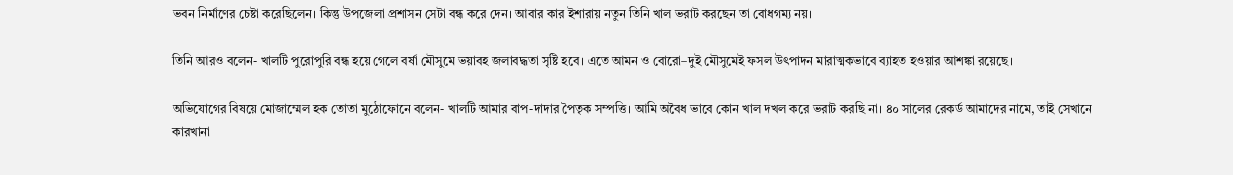ভবন নির্মাণের চেষ্টা করেছিলেন। কিন্তু উপজেলা প্রশাসন সেটা বন্ধ করে দেন। আবার কার ইশারায় নতুন তিনি খাল ভরাট করছেন তা বোধগম্য নয়।

তিনি আরও বলেন- খালটি পুরোপুরি বন্ধ হয়ে গেলে বর্ষা মৌসুমে ভয়াবহ জলাবদ্ধতা সৃষ্টি হবে। এতে আমন ও বোরো–দুই মৌসুমেই ফসল উৎপাদন মারাত্মকভাবে ব্যাহত হওয়ার আশঙ্কা রয়েছে।

অভিযোগের বিষয়ে মোজাম্মেল হক তোতা মুঠোফোনে বলেন- খালটি আমার বাপ-দাদার পৈতৃক সম্পত্তি। আমি অবৈধ ভাবে কোন খাল দখল করে ভরাট করছি না। ৪০ সালের রেকর্ড আমাদের নামে, তাই সেখানে কারখানা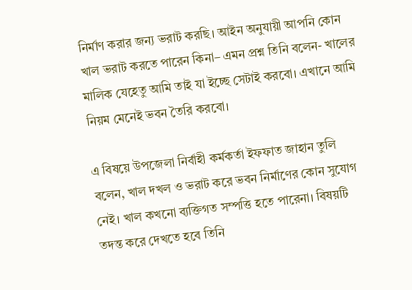নির্মাণ করার জন্য ভরাট করছি। আইন অনুযায়ী আপনি কোন খাল ভরাট করতে পারেন কিনা– এমন প্রশ্ন তিনি বলেন- খালের মালিক যেহেতু আমি তাই যা ইচ্ছে সেটাই করবো। এখানে আমি নিয়ম মেনেই ভবন তৈরি করবো।

এ বিষয়ে উপজেলা নির্বাহী কর্মকর্তা ইফফাত জাহান তুলি বলেন, খাল দখল ও ভরাট করে ভবন নির্মাণের কোন সুযোগ নেই। খাল কখনো ব্যক্তিগত সম্পত্তি হতে পারেনা। বিষয়টি তদন্ত করে দেখতে হবে তিনি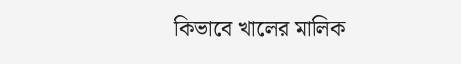কিভাবে খালের মালিক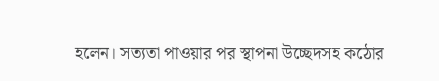হলেন। সত্যতা পাওয়ার পর স্থাপনা উচ্ছেদসহ কঠোর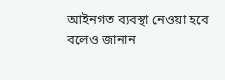আইনগত ব্যবস্থা নেওয়া হবে বলেও জানান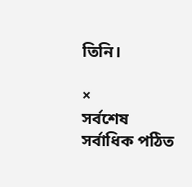তিনি।

×
সর্বশেষ সর্বাধিক পঠিত